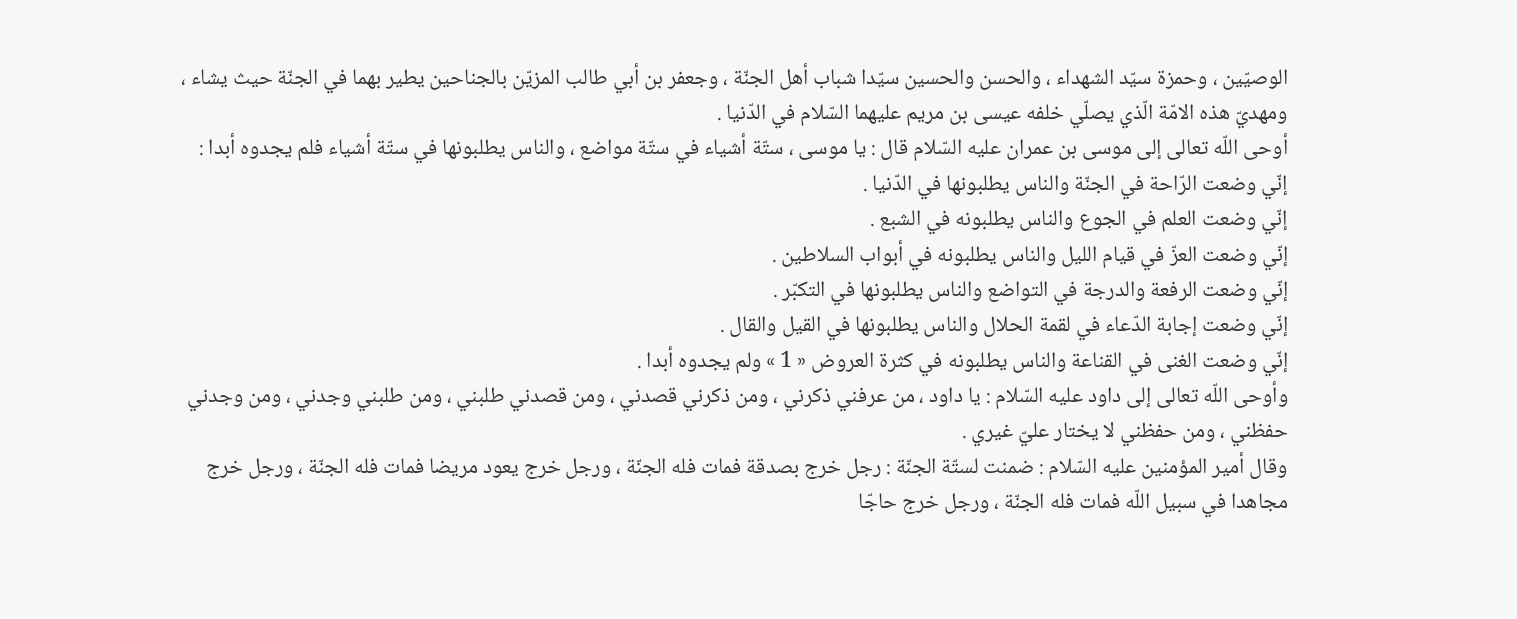الوصيّين ، وحمزة سيّد الشهداء ، والحسن والحسين سيّدا شباب أهل الجنّة ، وجعفر بن أبي طالب المزيّن بالجناحين يطير بهما في الجنّة حيث يشاء ، ومهديّ هذه الامّة الّذي يصلّي خلفه عيسى بن مريم عليهما السّلام في الدّنيا .
أوحى اللّه تعالى إلى موسى بن عمران عليه السّلام قال : يا موسى ، ستّة أشياء في ستّة مواضع ، والناس يطلبونها في ستّة أشياء فلم يجدوه أبدا :
إنّي وضعت الرّاحة في الجنّة والناس يطلبونها في الدّنيا .
إنّي وضعت العلم في الجوع والناس يطلبونه في الشبع .
إنّي وضعت العزّ في قيام الليل والناس يطلبونه في أبواب السلاطين .
إنّي وضعت الرفعة والدرجة في التواضع والناس يطلبونها في التكبّر .
إنّي وضعت إجابة الدّعاء في لقمة الحلال والناس يطلبونها في القيل والقال .
إنّي وضعت الغنى في القناعة والناس يطلبونه في كثرة العروض « 1 » ولم يجدوه أبدا .
وأوحى اللّه تعالى إلى داود عليه السّلام : يا داود ، من عرفني ذكرني ، ومن ذكرني قصدني ، ومن قصدني طلبني ، ومن طلبني وجدني ، ومن وجدني حفظني ، ومن حفظني لا يختار عليّ غيري .
وقال أمير المؤمنين عليه السّلام : ضمنت لستّة الجنّة : رجل خرج بصدقة فمات فله الجنّة ، ورجل خرج يعود مريضا فمات فله الجنّة ، ورجل خرج مجاهدا في سبيل اللّه فمات فله الجنّة ، ورجل خرج حاجّا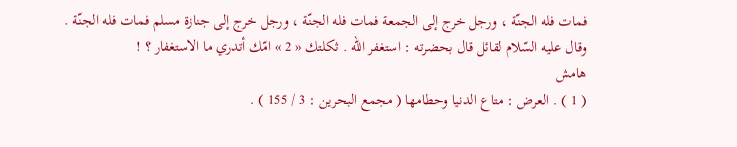فمات فله الجنّة ، ورجل خرج إلى الجمعة فمات فله الجنّة ، ورجل خرج إلى جنازة مسلم فمات فله الجنّة .
وقال عليه السّلام لقائل قال بحضرته : استغفر اللّه . ثكلتك « 2 » امّك أتدري ما الاستغفار ؟ !
هامش
( 1 ) . العرض : متاع الدنيا وحطامها ( مجمع البحرين : 3 / 155 ) .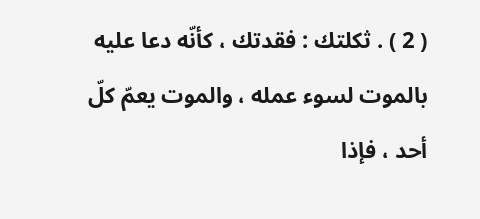( 2 ) . ثكلتك : فقدتك ، كأنّه دعا عليه بالموت لسوء عمله ، والموت يعمّ كلّ أحد ، فإذا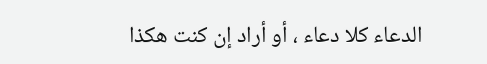الدعاء كلا دعاء ، أو أراد إن كنت هكذا